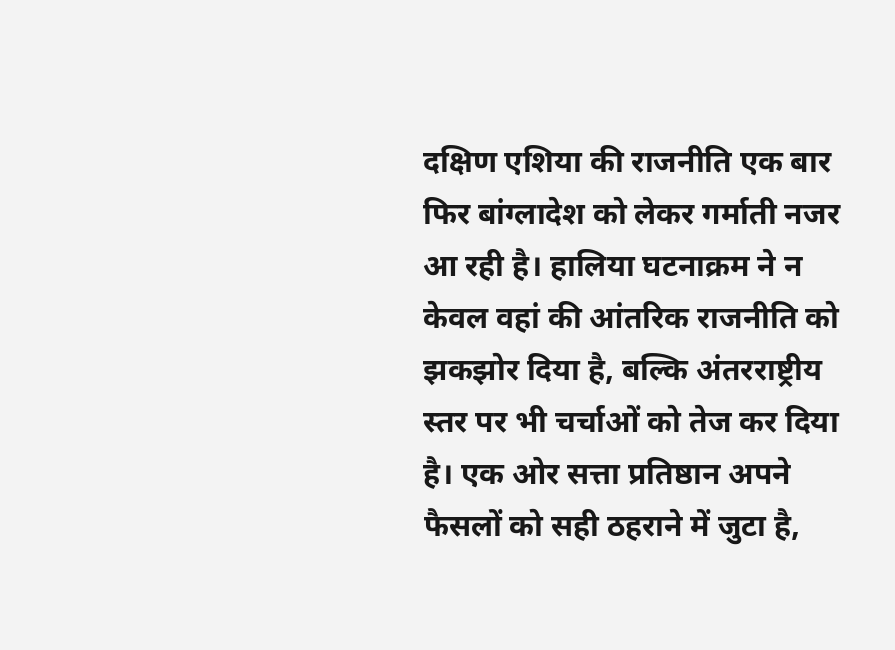दक्षिण एशिया की राजनीति एक बार फिर बांग्लादेश को लेकर गर्माती नजर आ रही है। हालिया घटनाक्रम ने न केवल वहां की आंतरिक राजनीति को झकझोर दिया है, बल्कि अंतरराष्ट्रीय स्तर पर भी चर्चाओं को तेज कर दिया है। एक ओर सत्ता प्रतिष्ठान अपने फैसलों को सही ठहराने में जुटा है,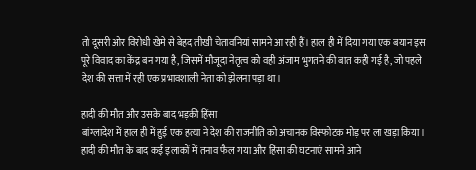तो दूसरी ओर विरोधी खेमे से बेहद तीखी चेतावनियां सामने आ रही हैं। हाल ही में दिया गया एक बयान इस पूरे विवाद का केंद्र बन गया है, जिसमें मौजूदा नेतृत्व को वही अंजाम भुगतने की बात कही गई है, जो पहले देश की सत्ता में रही एक प्रभावशाली नेता को झेलना पड़ा था।

हादी की मौत और उसके बाद भड़की हिंसा
बांग्लादेश में हाल ही में हुई एक हत्या ने देश की राजनीति को अचानक विस्फोटक मोड़ पर ला खड़ा किया। हादी की मौत के बाद कई इलाकों में तनाव फैल गया और हिंसा की घटनाएं सामने आने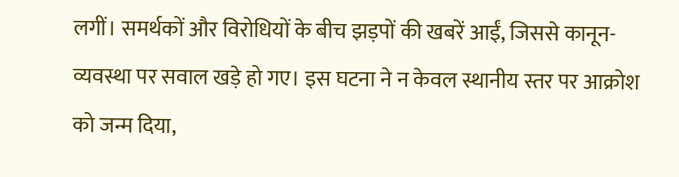लगीं। समर्थकों और विरोधियों के बीच झड़पों की खबरें आईं, जिससे कानून-व्यवस्था पर सवाल खड़े हो गए। इस घटना ने न केवल स्थानीय स्तर पर आक्रोश को जन्म दिया,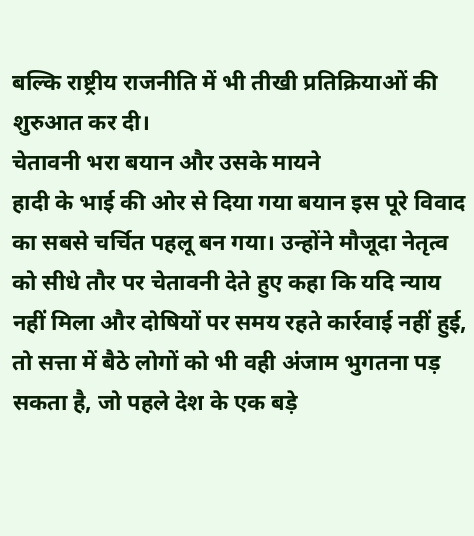बल्कि राष्ट्रीय राजनीति में भी तीखी प्रतिक्रियाओं की शुरुआत कर दी।
चेतावनी भरा बयान और उसके मायने
हादी के भाई की ओर से दिया गया बयान इस पूरे विवाद का सबसे चर्चित पहलू बन गया। उन्होंने मौजूदा नेतृत्व को सीधे तौर पर चेतावनी देते हुए कहा कि यदि न्याय नहीं मिला और दोषियों पर समय रहते कार्रवाई नहीं हुई, तो सत्ता में बैठे लोगों को भी वही अंजाम भुगतना पड़ सकता है, जो पहले देश के एक बड़े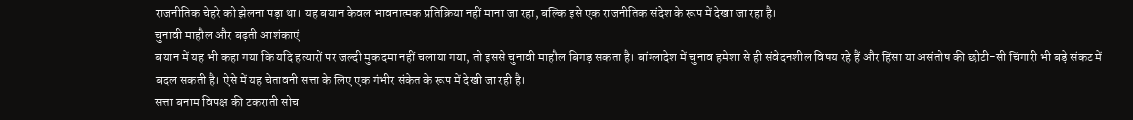राजनीतिक चेहरे को झेलना पड़ा था। यह बयान केवल भावनात्मक प्रतिक्रिया नहीं माना जा रहा, बल्कि इसे एक राजनीतिक संदेश के रूप में देखा जा रहा है।
चुनावी माहौल और बढ़ती आशंकाएं
बयान में यह भी कहा गया कि यदि हत्यारों पर जल्दी मुकदमा नहीं चलाया गया, तो इससे चुनावी माहौल बिगड़ सकता है। बांग्लादेश में चुनाव हमेशा से ही संवेदनशील विषय रहे हैं और हिंसा या असंतोष की छोटी-सी चिंगारी भी बड़े संकट में बदल सकती है। ऐसे में यह चेतावनी सत्ता के लिए एक गंभीर संकेत के रूप में देखी जा रही है।
सत्ता बनाम विपक्ष की टकराती सोच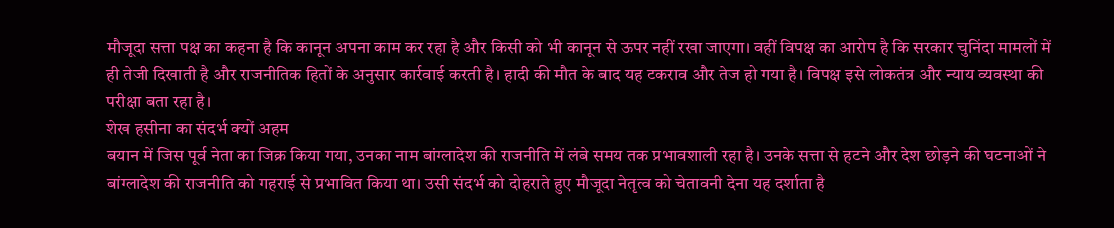मौजूदा सत्ता पक्ष का कहना है कि कानून अपना काम कर रहा है और किसी को भी कानून से ऊपर नहीं रखा जाएगा। वहीं विपक्ष का आरोप है कि सरकार चुनिंदा मामलों में ही तेजी दिखाती है और राजनीतिक हितों के अनुसार कार्रवाई करती है। हादी की मौत के बाद यह टकराव और तेज हो गया है। विपक्ष इसे लोकतंत्र और न्याय व्यवस्था की परीक्षा बता रहा है।
शेख हसीना का संदर्भ क्यों अहम
बयान में जिस पूर्व नेता का जिक्र किया गया, उनका नाम बांग्लादेश की राजनीति में लंबे समय तक प्रभावशाली रहा है। उनके सत्ता से हटने और देश छोड़ने की घटनाओं ने बांग्लादेश की राजनीति को गहराई से प्रभावित किया था। उसी संदर्भ को दोहराते हुए मौजूदा नेतृत्व को चेतावनी देना यह दर्शाता है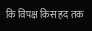कि विपक्ष किस हद तक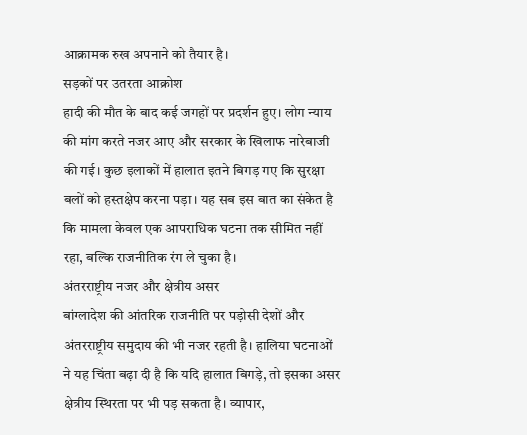आक्रामक रुख अपनाने को तैयार है।
सड़कों पर उतरता आक्रोश
हादी की मौत के बाद कई जगहों पर प्रदर्शन हुए। लोग न्याय की मांग करते नजर आए और सरकार के खिलाफ नारेबाजी की गई। कुछ इलाकों में हालात इतने बिगड़ गए कि सुरक्षा बलों को हस्तक्षेप करना पड़ा। यह सब इस बात का संकेत है कि मामला केवल एक आपराधिक घटना तक सीमित नहीं रहा, बल्कि राजनीतिक रंग ले चुका है।
अंतरराष्ट्रीय नजर और क्षेत्रीय असर
बांग्लादेश की आंतरिक राजनीति पर पड़ोसी देशों और अंतरराष्ट्रीय समुदाय की भी नजर रहती है। हालिया घटनाओं ने यह चिंता बढ़ा दी है कि यदि हालात बिगड़े, तो इसका असर क्षेत्रीय स्थिरता पर भी पड़ सकता है। व्यापार,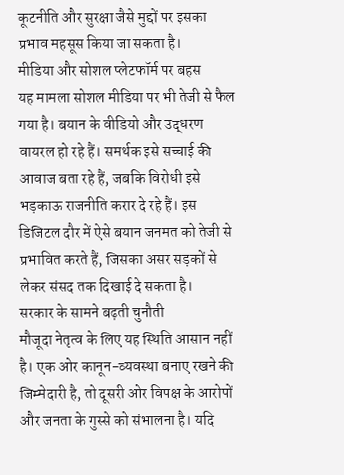कूटनीति और सुरक्षा जैसे मुद्दों पर इसका प्रभाव महसूस किया जा सकता है।
मीडिया और सोशल प्लेटफॉर्म पर बहस
यह मामला सोशल मीडिया पर भी तेजी से फैल गया है। बयान के वीडियो और उद्धरण वायरल हो रहे हैं। समर्थक इसे सच्चाई की आवाज बता रहे हैं, जबकि विरोधी इसे भड़काऊ राजनीति करार दे रहे हैं। इस डिजिटल दौर में ऐसे बयान जनमत को तेजी से प्रभावित करते हैं, जिसका असर सड़कों से लेकर संसद तक दिखाई दे सकता है।
सरकार के सामने बढ़ती चुनौती
मौजूदा नेतृत्व के लिए यह स्थिति आसान नहीं है। एक ओर कानून-व्यवस्था बनाए रखने की जिम्मेदारी है, तो दूसरी ओर विपक्ष के आरोपों और जनता के गुस्से को संभालना है। यदि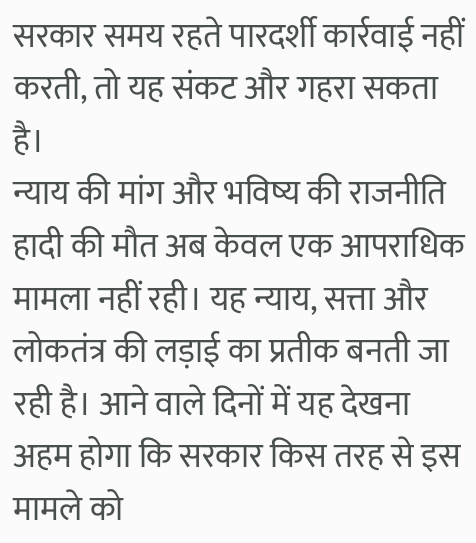सरकार समय रहते पारदर्शी कार्रवाई नहीं करती, तो यह संकट और गहरा सकता है।
न्याय की मांग और भविष्य की राजनीति
हादी की मौत अब केवल एक आपराधिक मामला नहीं रही। यह न्याय, सत्ता और लोकतंत्र की लड़ाई का प्रतीक बनती जा रही है। आने वाले दिनों में यह देखना अहम होगा कि सरकार किस तरह से इस मामले को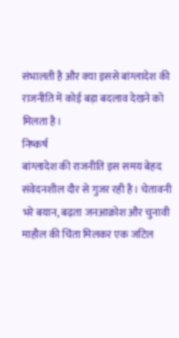संभालती है और क्या इससे बांग्लादेश की राजनीति में कोई बड़ा बदलाव देखने को मिलता है।
निष्कर्ष
बांग्लादेश की राजनीति इस समय बेहद संवेदनशील दौर से गुजर रही है। चेतावनी भरे बयान, बढ़ता जनआक्रोश और चुनावी माहौल की चिंता मिलकर एक जटिल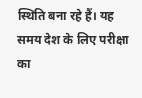स्थिति बना रहे हैं। यह समय देश के लिए परीक्षा का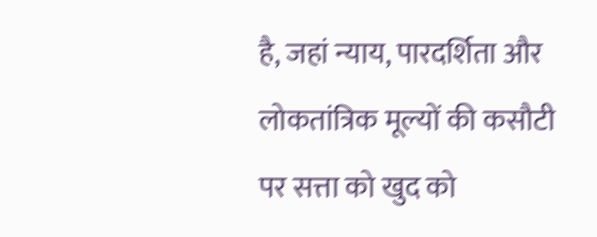है, जहां न्याय, पारदर्शिता और लोकतांत्रिक मूल्यों की कसौटी पर सत्ता को खुद को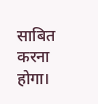साबित करना होगा।